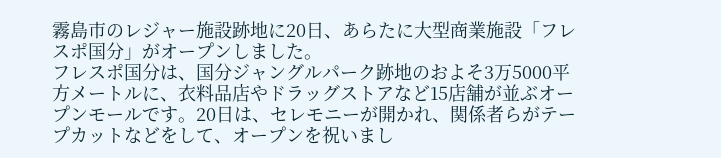霧島市のレジャー施設跡地に20日、あらたに大型商業施設「フレスポ国分」がオープンしました。
フレスポ国分は、国分ジャングルパーク跡地のおよそ3万5000平方メートルに、衣料品店やドラッグストアなど15店舗が並ぶオープンモールです。20日は、セレモニーが開かれ、関係者らがテープカットなどをして、オープンを祝いまし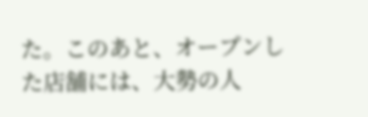た。このあと、オープンした店舗には、大勢の人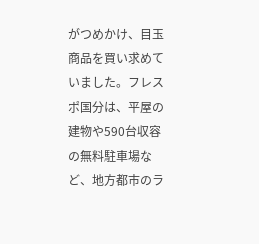がつめかけ、目玉商品を買い求めていました。フレスポ国分は、平屋の建物や590台収容の無料駐車場など、地方都市のラ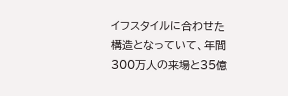イフスタイルに合わせた構造となっていて、年間300万人の来場と35億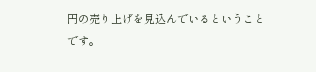円の売り上げを見込んでいるということです。